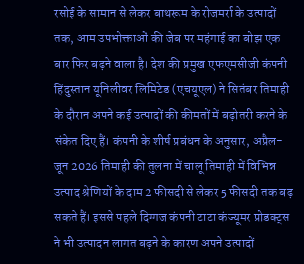रसोई के सामान से लेकर बाथरूम के रोजमर्रा के उत्पादों तक, आम उपभोक्ताओं की जेब पर महंगाई का बोझ एक बार फिर बढ़ने वाला है। देश की प्रमुख एफएमसीजी कंपनी हिंदुस्तान यूनिलीवर लिमिटेड (एचयूएल) ने सितंबर तिमाही के दौरान अपने कई उत्पादों की कीमतों में बढ़ोतरी करने के संकेत दिए हैं। कंपनी के शीर्ष प्रबंधन के अनुसार, अप्रैल-जून 2026 तिमाही की तुलना में चालू तिमाही में विभिन्न उत्पाद श्रेणियों के दाम 2 फीसदी से लेकर 5 फीसदी तक बढ़ सकते हैं। इससे पहले दिग्गज कंपनी टाटा कंज्यूमर प्रोडक्ट्स ने भी उत्पादन लागत बढ़ने के कारण अपने उत्पादों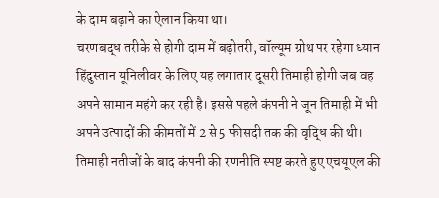के दाम बढ़ाने का ऐलान किया था।
चरणबद्ध तरीके से होगी दाम में बढ़ोतरी, वॉल्यूम ग्रोथ पर रहेगा ध्यान
हिंदुस्तान यूनिलीवर के लिए यह लगातार दूसरी तिमाही होगी जब वह अपने सामान महंगे कर रही है। इससे पहले कंपनी ने जून तिमाही में भी अपने उत्पादों की कीमतों में 2 से 5 फीसदी तक की वृद्धि की थी। तिमाही नतीजों के बाद कंपनी की रणनीति स्पष्ट करते हुए एचयूएल की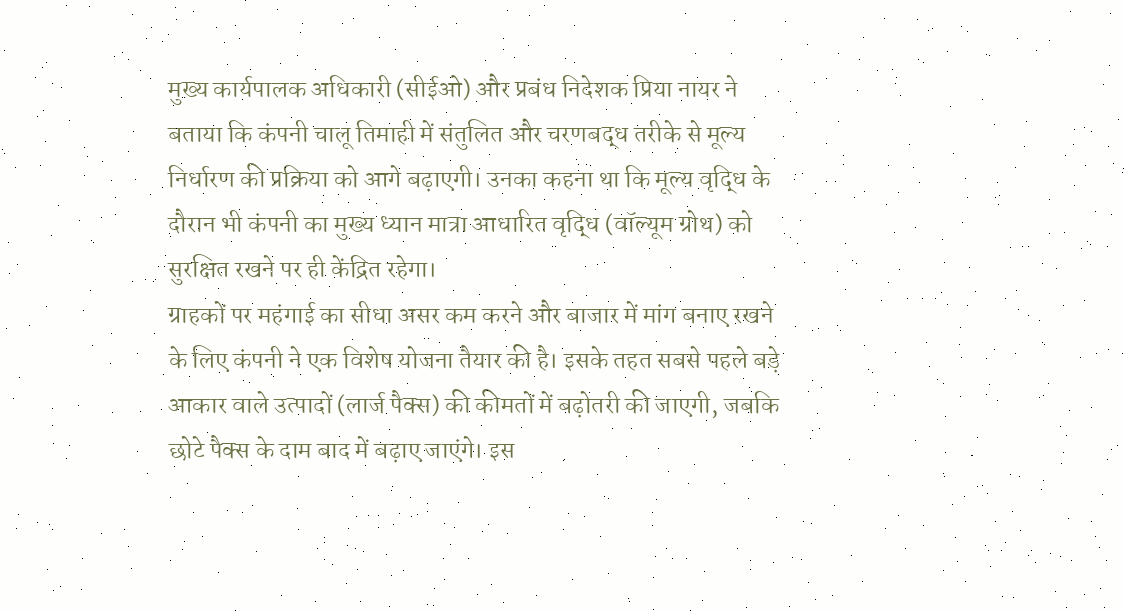मुख्य कार्यपालक अधिकारी (सीईओ) और प्रबंध निदेशक प्रिया नायर ने बताया कि कंपनी चालू तिमाही में संतुलित और चरणबद्ध तरीके से मूल्य निर्धारण की प्रक्रिया को आगे बढ़ाएगी। उनका कहना था कि मूल्य वृद्धि के दौरान भी कंपनी का मुख्य ध्यान मात्रा आधारित वृद्धि (वॉल्यूम ग्रोथ) को सुरक्षित रखने पर ही केंद्रित रहेगा।
ग्राहकों पर महंगाई का सीधा असर कम करने और बाजार में मांग बनाए रखने के लिए कंपनी ने एक विशेष योजना तैयार की है। इसके तहत सबसे पहले बड़े आकार वाले उत्पादों (लार्ज पैक्स) की कीमतों में बढ़ोतरी की जाएगी, जबकि छोटे पैक्स के दाम बाद में बढ़ाए जाएंगे। इस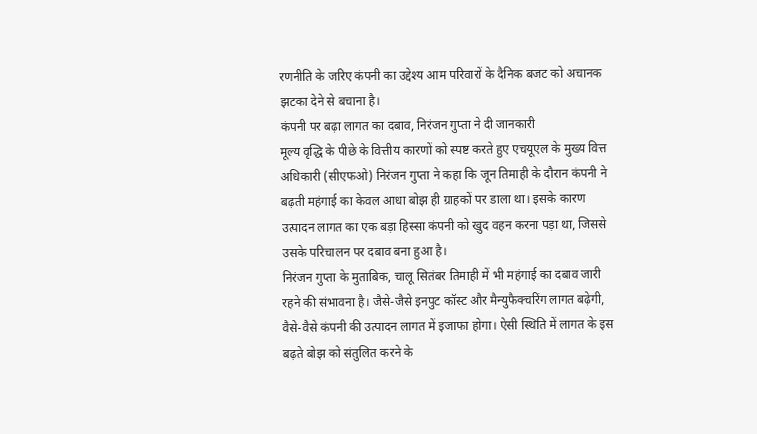रणनीति के जरिए कंपनी का उद्देश्य आम परिवारों के दैनिक बजट को अचानक झटका देने से बचाना है।
कंपनी पर बढ़ा लागत का दबाव, निरंजन गुप्ता ने दी जानकारी
मूल्य वृद्धि के पीछे के वित्तीय कारणों को स्पष्ट करते हुए एचयूएल के मुख्य वित्त अधिकारी (सीएफओ) निरंजन गुप्ता ने कहा कि जून तिमाही के दौरान कंपनी ने बढ़ती महंगाई का केवल आधा बोझ ही ग्राहकों पर डाला था। इसके कारण उत्पादन लागत का एक बड़ा हिस्सा कंपनी को खुद वहन करना पड़ा था, जिससे उसके परिचालन पर दबाव बना हुआ है।
निरंजन गुप्ता के मुताबिक, चालू सितंबर तिमाही में भी महंगाई का दबाव जारी रहने की संभावना है। जैसे-जैसे इनपुट कॉस्ट और मैन्युफैक्चरिंग लागत बढ़ेगी, वैसे-वैसे कंपनी की उत्पादन लागत में इजाफा होगा। ऐसी स्थिति में लागत के इस बढ़ते बोझ को संतुलित करने के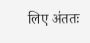लिए अंततः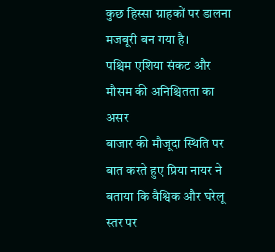कुछ हिस्सा ग्राहकों पर डालना मजबूरी बन गया है।
पश्चिम एशिया संकट और मौसम की अनिश्चितता का असर
बाजार की मौजूदा स्थिति पर बात करते हुए प्रिया नायर ने बताया कि वैश्विक और घरेलू स्तर पर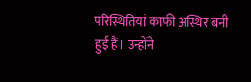परिस्थितियां काफी अस्थिर बनी हुई हैं। उन्होंने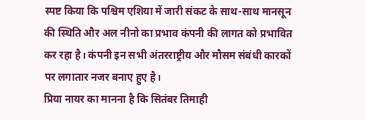स्पष्ट किया कि पश्चिम एशिया में जारी संकट के साथ-साथ मानसून की स्थिति और अल नीनो का प्रभाव कंपनी की लागत को प्रभावित कर रहा है। कंपनी इन सभी अंतरराष्ट्रीय और मौसम संबंधी कारकों पर लगातार नजर बनाए हुए है।
प्रिया नायर का मानना है कि सितंबर तिमाही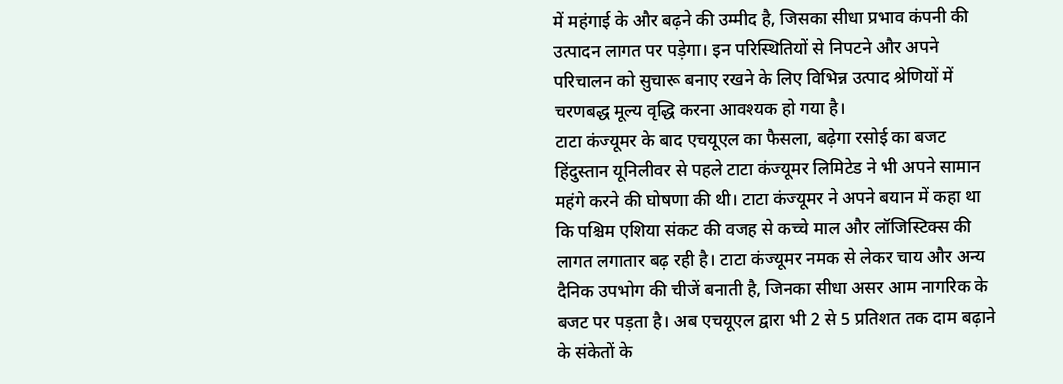में महंगाई के और बढ़ने की उम्मीद है, जिसका सीधा प्रभाव कंपनी की उत्पादन लागत पर पड़ेगा। इन परिस्थितियों से निपटने और अपने परिचालन को सुचारू बनाए रखने के लिए विभिन्न उत्पाद श्रेणियों में चरणबद्ध मूल्य वृद्धि करना आवश्यक हो गया है।
टाटा कंज्यूमर के बाद एचयूएल का फैसला, बढ़ेगा रसोई का बजट
हिंदुस्तान यूनिलीवर से पहले टाटा कंज्यूमर लिमिटेड ने भी अपने सामान महंगे करने की घोषणा की थी। टाटा कंज्यूमर ने अपने बयान में कहा था कि पश्चिम एशिया संकट की वजह से कच्चे माल और लॉजिस्टिक्स की लागत लगातार बढ़ रही है। टाटा कंज्यूमर नमक से लेकर चाय और अन्य दैनिक उपभोग की चीजें बनाती है, जिनका सीधा असर आम नागरिक के बजट पर पड़ता है। अब एचयूएल द्वारा भी 2 से 5 प्रतिशत तक दाम बढ़ाने के संकेतों के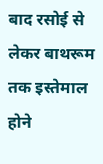बाद रसोई से लेकर बाथरूम तक इस्तेमाल होने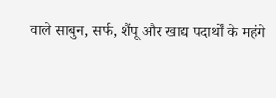वाले साबुन, सर्फ, शैंपू और खाद्य पदार्थों के महंगे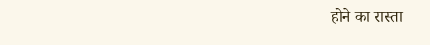होने का रास्ता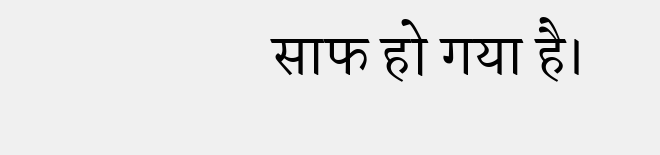साफ हो गया है।